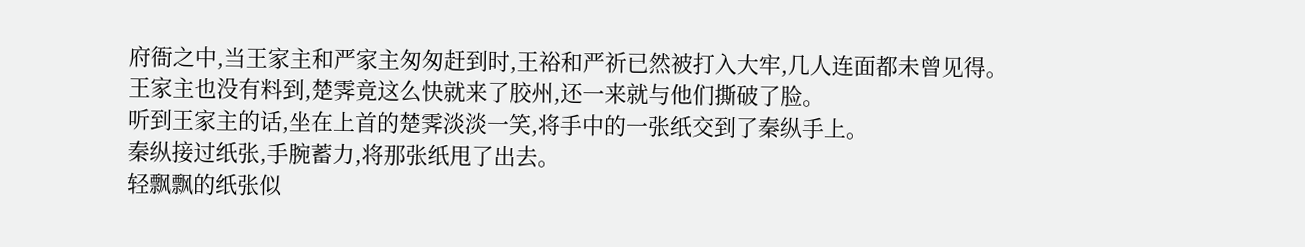府衙之中,当王家主和严家主匆匆赶到时,王裕和严祈已然被打入大牢,几人连面都未曾见得。
王家主也没有料到,楚霁竟这么快就来了胶州,还一来就与他们撕破了脸。
听到王家主的话,坐在上首的楚霁淡淡一笑,将手中的一张纸交到了秦纵手上。
秦纵接过纸张,手腕蓄力,将那张纸甩了出去。
轻飘飘的纸张似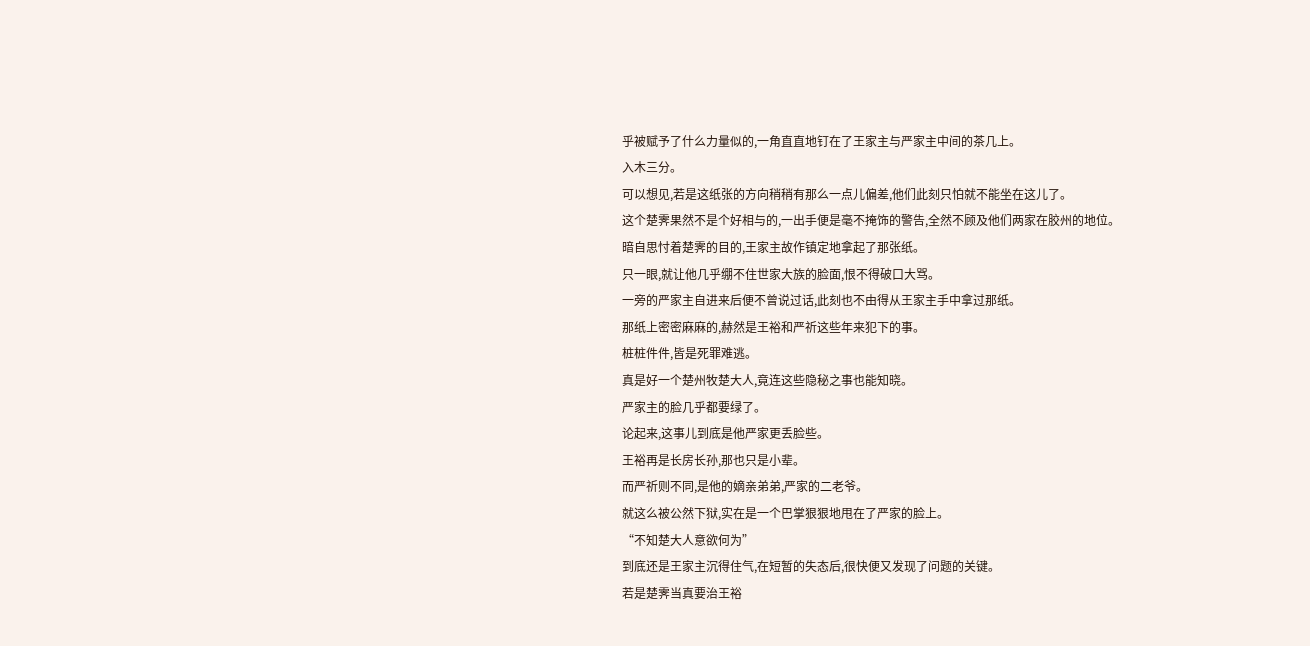乎被赋予了什么力量似的,一角直直地钉在了王家主与严家主中间的茶几上。
入木三分。
可以想见,若是这纸张的方向稍稍有那么一点儿偏差,他们此刻只怕就不能坐在这儿了。
这个楚霁果然不是个好相与的,一出手便是毫不掩饰的警告,全然不顾及他们两家在胶州的地位。
暗自思忖着楚霁的目的,王家主故作镇定地拿起了那张纸。
只一眼,就让他几乎绷不住世家大族的脸面,恨不得破口大骂。
一旁的严家主自进来后便不曾说过话,此刻也不由得从王家主手中拿过那纸。
那纸上密密麻麻的,赫然是王裕和严祈这些年来犯下的事。
桩桩件件,皆是死罪难逃。
真是好一个楚州牧楚大人,竟连这些隐秘之事也能知晓。
严家主的脸几乎都要绿了。
论起来,这事儿到底是他严家更丢脸些。
王裕再是长房长孙,那也只是小辈。
而严祈则不同,是他的嫡亲弟弟,严家的二老爷。
就这么被公然下狱,实在是一个巴掌狠狠地甩在了严家的脸上。
“不知楚大人意欲何为”
到底还是王家主沉得住气,在短暂的失态后,很快便又发现了问题的关键。
若是楚霁当真要治王裕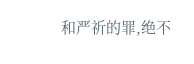和严祈的罪,绝不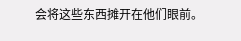会将这些东西摊开在他们眼前。